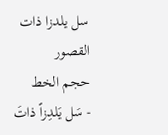سل يلدزا ذات القصور
حجم الخط
- سَل يَلدِزاً ذاتَ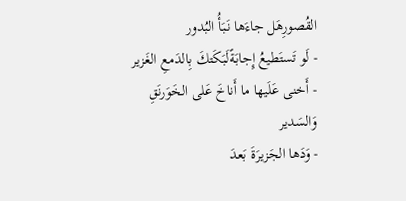القُصورِهَل جاءَها نَبَأُ البُدور
- لَو تَستَطيعُ إِجابَةًلَبَكَتكَ بِالدَمعِ الغَزير
- أَخنى عَلَيها ما أَناخَ عَلى الخَوَرنَقِ وَالسَدير
- وَدَها الجَزيرَةَ بَعدَ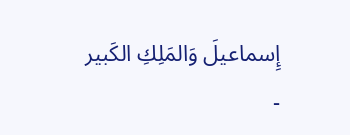إِسماعيلَ وَالمَلِكِ الكَبير
-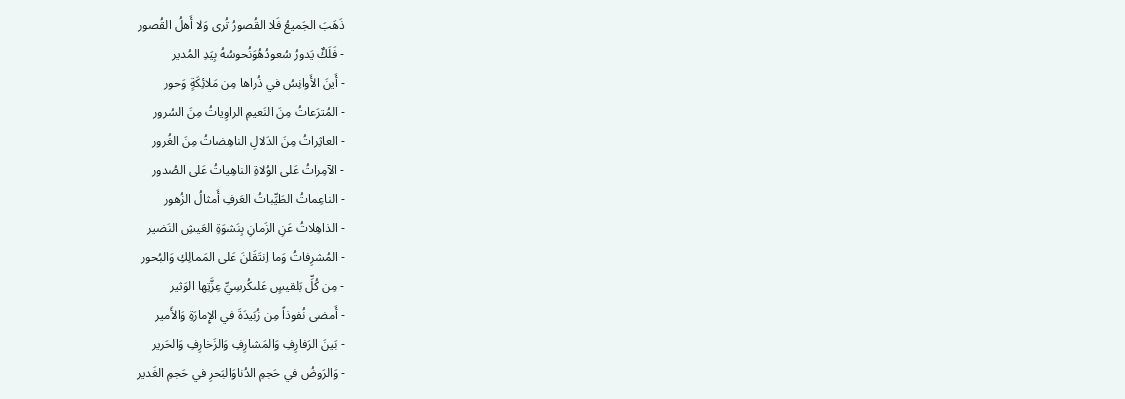ذَهَبَ الجَميعُ فَلا القُصورُ تُرى وَلا أَهلُ القُصور
- فَلَكٌ يَدورُ سُعودُهُوَنُحوسُهُ بِيَدِ المُدير
- أَينَ الأَوانِسُ في ذُراها مِن مَلائِكَةٍ وَحور
- المُترَعاتُ مِنَ النَعيمِ الراوِياتُ مِنَ السُرور
- العاثِراتُ مِنَ الدَلالِ الناهِضاتُ مِنَ الغُرور
- الآمِراتُ عَلى الوُلاةِ الناهِياتُ عَلى الصُدور
- الناعِماتُ الطَيِّباتُ العَرفِ أَمثالُ الزُهور
- الذاهِلاتُ عَنِ الزَمانِ بِنَشوَةِ العَيشِ النَضير
- المُشرِفاتُ وَما اِنتَقَلنَ عَلى المَمالِكِ وَالبُحور
- مِن كُلِّ بَلقيسٍ عَلىكُرسِيِّ عِزَّتِها الوَثير
- أَمضى نُفوذاً مِن زُبَيدَةَ في الإِمارَةِ وَالأَمير
- بَينَ الرَفارِفِ وَالمَشارِفِ وَالزَخارِفِ وَالحَرير
- وَالرَوضُ في حَجمِ الدُناوَالبَحرِ في حَجمِ الغَدير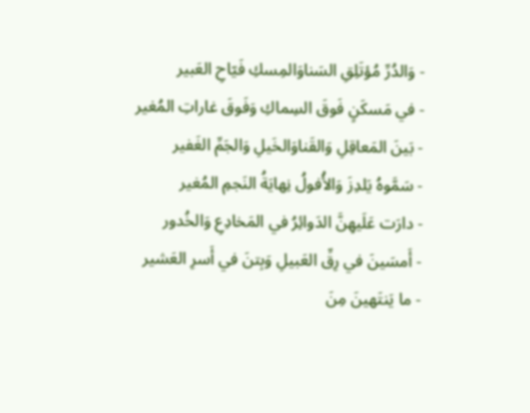- وَالدُرِّ مُؤتَلِقِ السَناوَالمِسكِ فَيّاحِ العَبير
- في مَسكَنٍ فَوقَ السِماكِ وَفَوقَ غاراتِ المُغير
- بَينَ المَعاقِلِ وَالقَناوَالخَيلِ وَالجَمِّ الغَفير
- سَمَّوهُ يَلدِزَ وَالأُفولُ نِهايَةُ النَجمِ المُغير
- دارَت عَلَيهِنَّ الدَوائِرُ في المَخادِعِ وَالخُدور
- أَمسَينَ في رِقِّ العَبيلِ وَبِتنَ في أَسرِ العَشير
- ما يَنتَهينَ مِنَ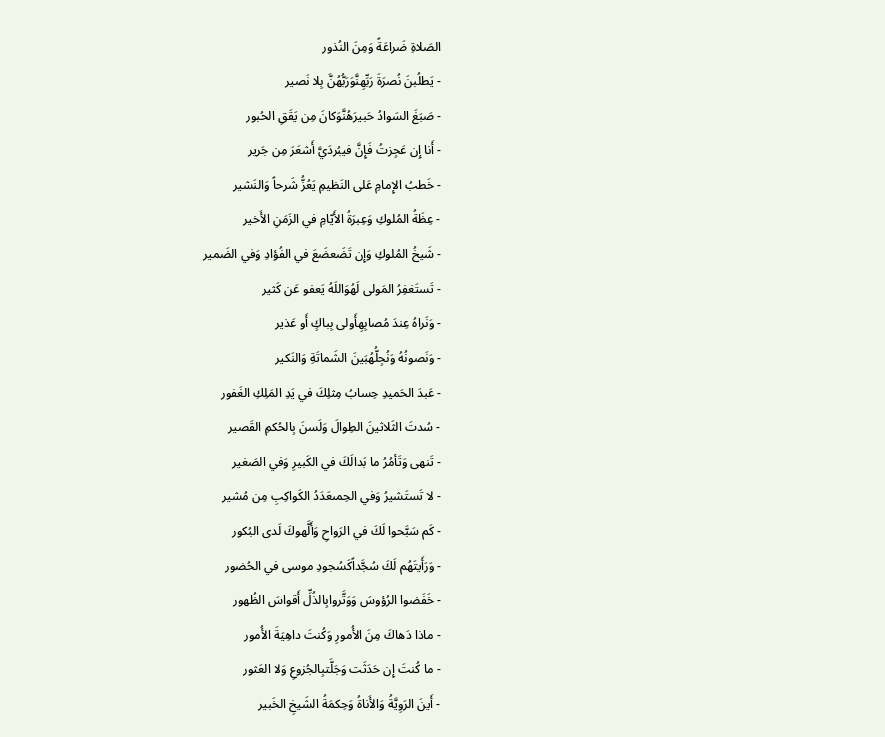الصَلاةِ ضَراعَةً وَمِنَ النُذور
- يَطلُبنَ نُصرَةَ رَبِّهِنَّوَرَبُّهُنَّ بِلا نَصير
- صَبَغَ السَوادُ حَبيرَهُنَّوَكانَ مِن يَقَقِ الحُبور
- أَنا إِن عَجِزتُ فَإِنَّ فيبُردَيَّ أَشعَرَ مِن جَرير
- خَطبُ الإِمامِ عَلى النَظيمِ يَعُزُّ شَرحاً وَالنَشير
- عِظَةُ المُلوكِ وَعِبرَةُ الأَيّامِ في الزَمَنِ الأَخير
- شَيخُ المُلوكِ وَإِن تَضَعضَعَ في الفُؤادِ وَفي الضَمير
- تَستَغفِرُ المَولى لَهُوَاللَهُ يَعفو عَن كَثير
- وَنَراهُ عِندَ مُصابِهِأَولى بِباكٍ أَو عَذير
- وَنَصونُهُ وَنُجِلُّهُبَينَ الشَماتَةِ وَالنَكير
- عَبدَ الحَميدِ حِسابُ مِثلِكَ في يَدِ المَلِكِ الغَفور
- سُدتَ الثَلاثينَ الطِوالَ وَلَسنَ بِالحُكمِ القَصير
- تَنهى وَتَأمُرُ ما بَدالَكَ في الكَبيرِ وَفي الصَغير
- لا تَستَشيرُ وَفي الحِمىعَدَدُ الكَواكِبِ مِن مُشير
- كَم سَبَّحوا لَكَ في الرَواحِ وَأَلَّهوكَ لَدى البُكور
- وَرَأَيتَهُم لَكَ سُجَّداًكَسُجودِ موسى في الحُضور
- خَفَضوا الرُؤوسَ وَوَتَّروابِالذُلِّ أَقواسَ الظُهور
- ماذا دَهاكَ مِنَ الأُمورِ وَكُنتَ داهِيَةَ الأُمور
- ما كُنتَ إِن حَدَثَت وَجَلَّتبِالجُزوعِ وَلا العَثور
- أَينَ الرَوِيَّةُ وَالأَناةُ وَحِكمَةُ الشَيخِ الخَبير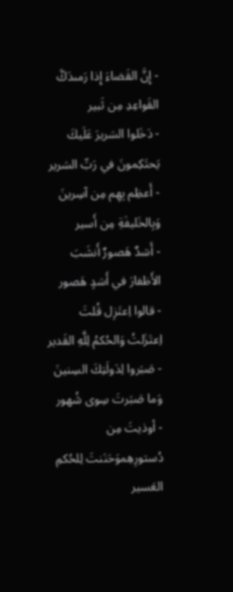- إِنَّ القَضاءَ إِذا رَمىدَكَّ القَواعِدِ مِن ثَبير
- دَخَلوا السَريرَ عَلَيكَ يَحتَكِمونَ في رَبِّ السَرير
- أَعظِم بِهِم مِن آسِرينَ وَبِالخَليفَةِ مِن أَسير
- أَسَدٌ هَصورٌ أَنشَبَ الأَظفارَ في أَسَدٍ هَصور
- قالوا اِعتَزِل قُلتَ اِعتَزَلتُ وَالحُكمُ لِلَّهِ القَدير
- صَبَروا لِدَولَتِكَ السِنينَ وَما صَبَرتَ سِوى شُهور
- أوذيتَ مِن دُستورِهِموَحَنَنتَ لِلحُكمِ العَسير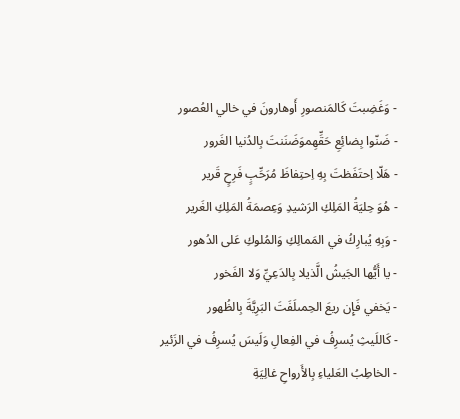- وَغَضِبتَ كَالمَنصورِ أَوهارونَ في خالي العُصور
- ضَنّوا بِضائِعِ حَقِّهِموَضَنَنتَ بِالدُنيا الغَرور
- هَلّا اِحتَفَظتَ بِهِ اِحتِفاظَ مُرَحِّبٍ فَرِحٍ قَرير
- هُوَ حِليَةُ المَلِكِ الرَشيدِ وَعِصمَةُ المَلِكِ الغَرير
- وَبِهِ يُبارِكُ في المَمالِكِ وَالمُلوكِ عَلى الدُهور
- يا أَيُّها الجَيشُ الَّذيلا بِالدَعِيِّ وَلا الفَخور
- يَخفي فَإِن ريعَ الحِمىلَفَتَ البَرِيَّةَ بِالظُهور
- كَاللَيثِ يُسرِفُ في الفِعالِ وَلَيسَ يُسرِفُ في الزَئير
- الخاطِبُ العَلياءِ بِالأَرواحِ غالِيَةِ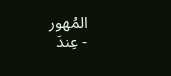المُهور
- عِندَ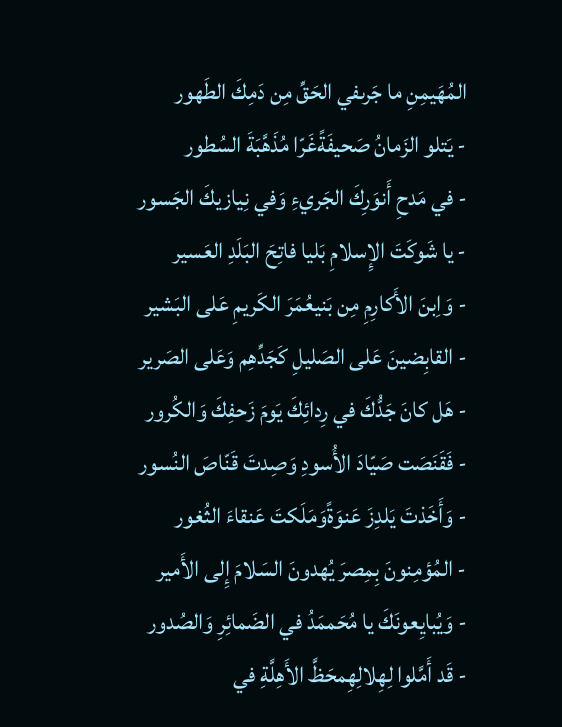المُهَيمِنِ ما جَرىفي الحَقِّ مِن دَمِكَ الطَهور
- يَتلو الزَمانُ صَحيفَةًغَرّا مُذَهَّبَةَ السُطور
- في مَدحِ أَنوَرِكَ الجَريءِ وَفي نِيازيكَ الجَسور
- يا شَوكَتَ الإِسلامِ بَليا فاتِحَ البَلَدِ العَسير
- وَاِبنَ الأَكارِمِ مِن بَنيعُمَرَ الكَريمِ عَلى البَشير
- القابِضينَ عَلى الصَليلِ كَجَدِّهِم وَعَلى الصَرير
- هَل كانَ جَدُّكَ في رِدائِكَ يَومَ زَحفِكَ وَالكُرور
- فَقَنَصَت صَيّادَ الأُسودِ وَصِدتَ قَنّاصَ النُسور
- وَأَخَذتَ يَلدِزَ عَنوَةًوَمَلَكتَ عَنقاءَ الثُغور
- المُؤمِنونَ بِمِصرَ يُهدونَ السَلامَ إِلى الأَمير
- وَيُبايِعونَكَ يا مُحَممَدُ في الضَمائِرِ وَالصُدور
- قَد أَمَّلوا لِهِلالِهِمحَظَّ الأَهِلَّةِ في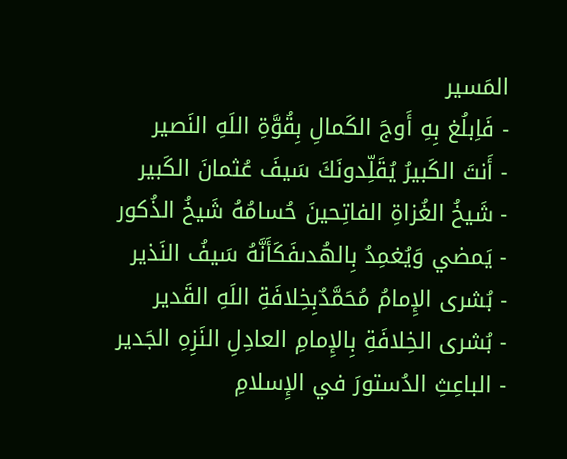المَسير
- فَاِبلُغ بِهِ أَوجَ الكَمالِ بِقُوَّةِ اللَهِ النَصير
- أَنتَ الكَبيرُ يُقَلِّدونَكَ سَيفَ عُثمانَ الكَبير
- شَيخُ الغُزاةِ الفاتِحينَ حُسامُهُ شَيخُ الذُكور
- يَمضي وَيُغمِدُ بِالهُدىفَكَأَنَّهُ سَيفُ النَذير
- بُشرى الإِمامُ مُحَمَّدٌبِخِلافَةِ اللَهِ القَدير
- بُشرى الخِلافَةِ بِالإِمامِ العادِلِ النَزِهِ الجَدير
- الباعِثِ الدُستورَ في الإِسلامِ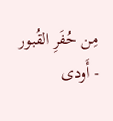مِن حُفَرِ القُبور
- أَودى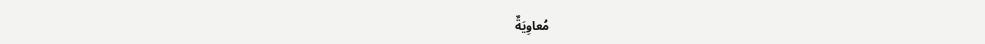مُعاوِيَةٌ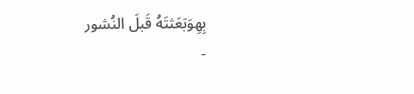بِهِوَبَعَثتَهُ قَبلَ النُشور
-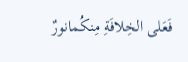فَعَلى الخِلافَةِ مِنكُمانورٌ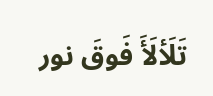تَلَألَأَ فَوقَ نور